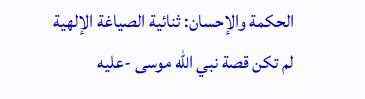الحكمة والإحسان: ثنائية الصياغة الإلهية
لم تكن قصة نبي الله موسى -عليه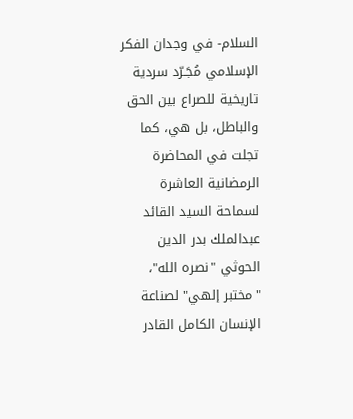السلام- في وجدان الفكر الإسلامي مُجَـرّد سردية تاريخية للصراع بين الحق والباطل، بل هي، كما تجلت في المحاضرة الرمضانية العاشرة لسماحة السيد القائد عبدالملك بدر الدين الحوثي "نصره الله"، "مختبر إلهي" لصناعة الإنسان الكامل القادر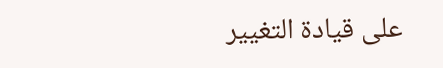على قيادة التغيير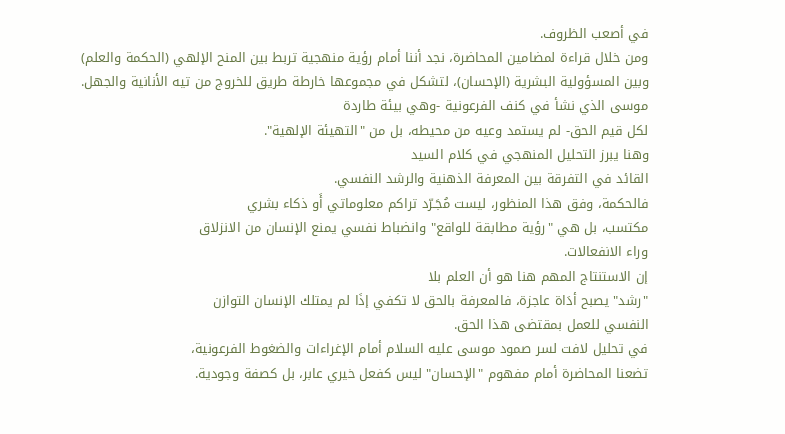في أصعب الظروف.
ومن خلال قراءة لمضامين المحاضرة، نجد أننا أمام رؤية منهجية تربط بين المنح الإلهي (الحكمة والعلم) وبين المسؤولية البشرية (الإحسان)، لتشكل في مجموعها خارطة طريق للخروج من تيه الأنانية والجهل.
موسى الذي نشأ في كنف الفرعونية -وهي بيئة طاردة
لكل قيم الحق- لم يستمد وعيه من محيطه، بل من "التهيئة الإلهية".
وهنا يبرز التحليل المنهجي في كلام السيد
القائد في التفرقة بين المعرفة الذهنية والرشد النفسي.
فالحكمة، وفق هذا المنظور، ليست مُجَـرّد تراكم معلوماتي أَو ذكاء بشري
مكتسب، بل هي "رؤية مطابقة للواقع" وانضباط نفسي يمنع الإنسان من الانزلاق
وراء الانفعالات.
إن الاستنتاج المهم هنا هو أن العلم بلا
"رشد" يصبح أدَاة عاجزة، فالمعرفة بالحق لا تكفي إذَا لم يمتلك الإنسان التوازن
النفسي للعمل بمقتضى هذا الحق.
في تحليل لافت لسر صمود موسى عليه السلام أمام الإغراءات والضغوط الفرعونية،
تضعنا المحاضرة أمام مفهوم "الإحسان" ليس كفعل خيري عابر، بل كصفة وجودية.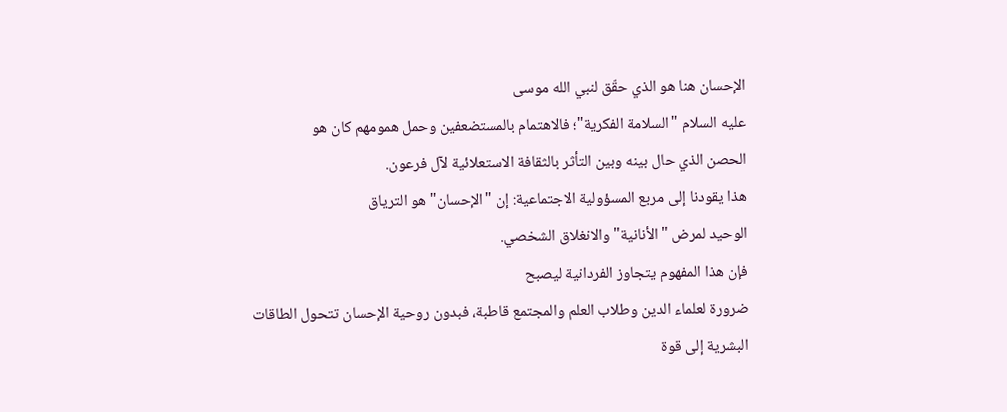الإحسان هنا هو الذي حقّق لنبي الله موسى
عليه السلام "السلامة الفكرية"؛ فالاهتمام بالمستضعفين وحمل همومهم كان هو
الحصن الذي حال بينه وبين التأثر بالثقافة الاستعلائية لآل فرعون.
هذا يقودنا إلى مربع المسؤولية الاجتماعية: إن "الإحسان" هو الترياق
الوحيد لمرض "الأنانية" والانغلاق الشخصي.
فإن هذا المفهوم يتجاوز الفردانية ليصبح
ضرورة لعلماء الدين وطلاب العلم والمجتمع قاطبة، فبدون روحية الإحسان تتحول الطاقات
البشرية إلى قوة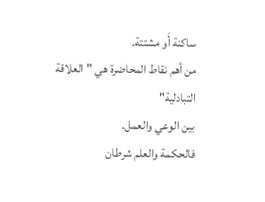ساكنة أَو مشتتة.
من أهم نقاط المحاضرة هي "العلاقة التبادلية"
بين الوعي والعمل.
فالحكمة والعلم شرطان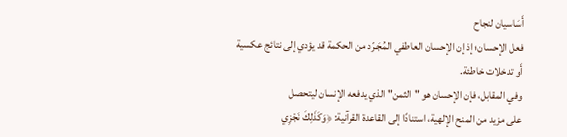أَسَاسيان لنجاح
فعل الإحسان؛ إذ إن الإحسان العاطفي المُجَـرّد من الحكمة قد يؤدي إلى نتائج عكسية
أَو تدخلات خاطئة.
وفي المقابل، فإن الإحسان هو "الثمن" الذي يدفعه الإنسان ليتحصل
على مزيد من المنح الإلهية، استنادًا إلى القاعدة القرآنية: ﴿وَكَذَلِكَ نَجْزِي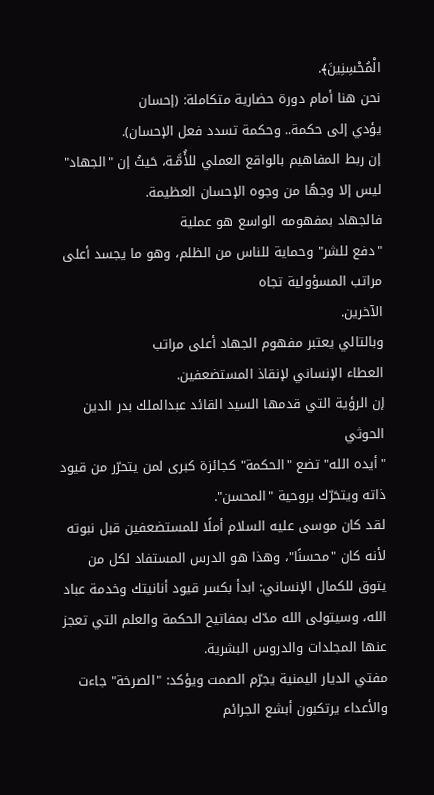الْمُحْسِنِينَ﴾.
نحن هنا أمام دورة حضارية متكاملة: (إحسان
يؤدي إلى حكمة.. وحكمة تسدد فعل الإحسان).
إن ربط المفاهيم بالواقع العملي للأُمَّـة، حَيثُ إن "الجهاد"
ليس إلا وجهًا من وجوه الإحسان العظيمة.
فالجهاد بمفهومه الواسع هو عملية
"دفع للشر" وحماية للناس من الظلم، وهو ما يجسد أعلى مراتب المسؤولية تجاه
الآخرين.
وبالتالي يعتبر مفهوم الجهاد أعلى مراتب
العطاء الإنساني لإنقاذ المستضعفين.
إن الرؤية التي قدمها السيد القائد عبدالملك بدر الدين الحوثي
"أيده الله" تضع "الحكمة" كجائزة كبرى لمن يتحرّر من قيود
ذاته ويتحَرّك بروحية "المحسن".
لقد كان موسى عليه السلام أملًا للمستضعفين قبل نبوته لأنه كان "محسنًا"، وهذا هو الدرس المستفاد لكل من يتوق للكمال الإنساني: ابدأ بكسر قيود أنانيتك وخدمة عباد الله، وسيتولى الله مدّك بمفاتيح الحكمة والعلم التي تعجز عنها المجلدات والدروس البشرية.
مفتي الديار اليمنية يجرّم الصمت ويؤكد: "الصرخة" جاءت والأعداء يرتكبون أبشع الجرائم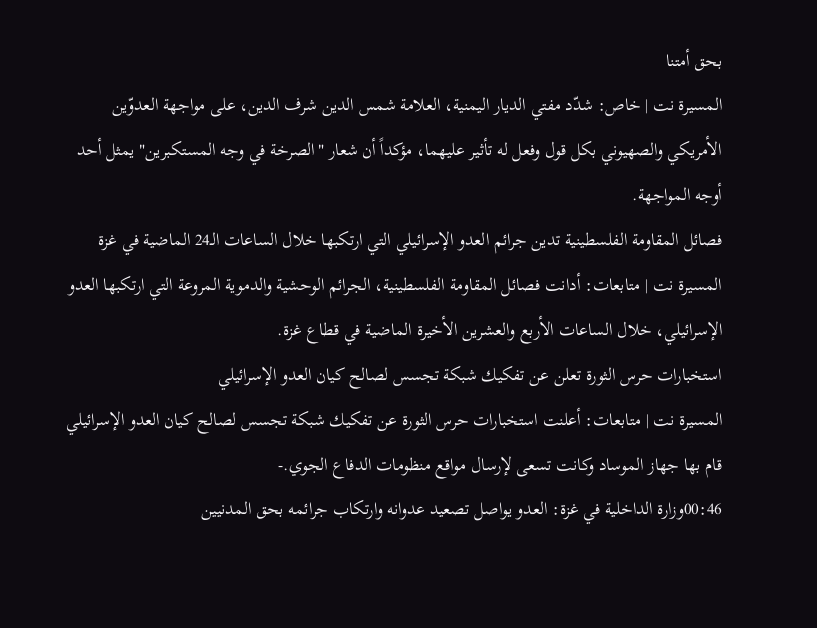بحق أمتنا
المسيرة نت | خاص: شدّد مفتي الديار اليمنية، العلامة شمس الدين شرف الدين، على مواجهة العدوّين الأمريكي والصهيوني بكل قول وفعل له تأثير عليهما، مؤكداً أن شعار "الصرخة في وجه المستكبرين" يمثل أحد أوجه المواجهة.
فصائل المقاومة الفلسطينية تدين جرائم العدو الإسرائيلي التي ارتكبها خلال الساعات الـ24 الماضية في غزة
المسيرة نت | متابعات: أدانت فصائل المقاومة الفلسطينية، الجرائم الوحشية والدموية المروعة التي ارتكبها العدو الإسرائيلي، خلال الساعات الأربع والعشرين الأخيرة الماضية في قطاع غزة.
استخبارات حرس الثورة تعلن عن تفكيك شبكة تجسس لصالح كيان العدو الإسرائيلي
المسيرة نت | متابعات: أعلنت استخبارات حرس الثورة عن تفكيك شبكة تجسس لصالح كيان العدو الإسرائيلي قام بها جهاز الموساد وكانت تسعى لإرسال مواقع منظومات الدفاع الجوي.-
00:46وزارة الداخلية في غزة: العدو يواصل تصعيد عدوانه وارتكاب جرائمه بحق المدنيين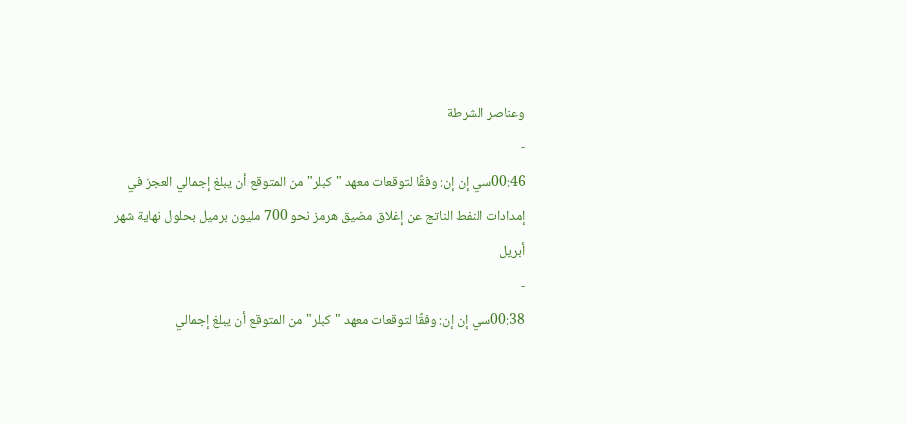وعناصر الشرطة
-
00:46سي إن إن: وفقًا لتوقعات معهد "كبلر" من المتوقع أن يبلغ إجمالي العجز في إمدادات النفط الناتج عن إغلاق مضيق هرمز نحو 700 مليون برميل بحلول نهاية شهر أبريل
-
00:38سي إن إن: وفقًا لتوقعات معهد "كبلر" من المتوقع أن يبلغ إجمالي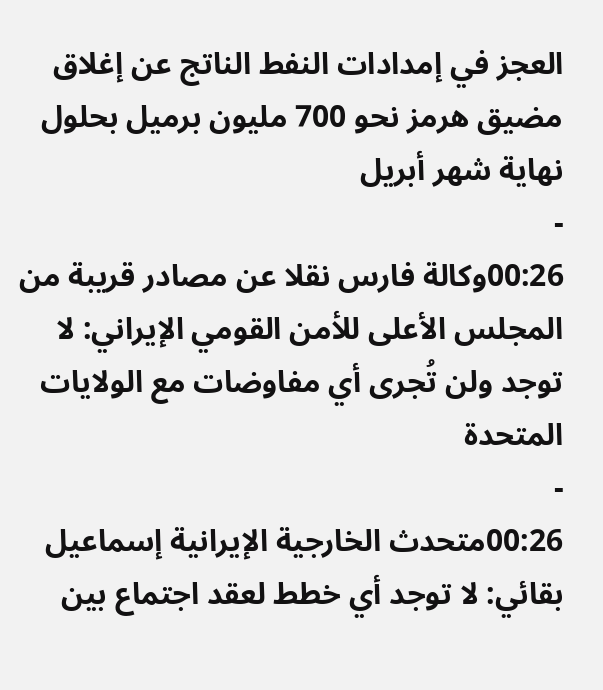العجز في إمدادات النفط الناتج عن إغلاق مضيق هرمز نحو 700 مليون برميل بحلول نهاية شهر أبريل
-
00:26وكالة فارس نقلا عن مصادر قريبة من المجلس الأعلى للأمن القومي الإيراني: لا توجد ولن تُجرى أي مفاوضات مع الولايات المتحدة
-
00:26متحدث الخارجية الإيرانية إسماعيل بقائي: لا توجد أي خطط لعقد اجتماع بين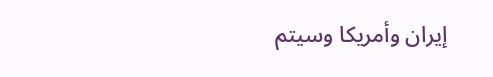إيران وأمريكا وسيتم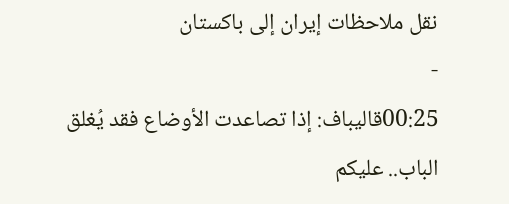نقل ملاحظات إيران إلى باكستان
-
00:25قاليباف: إذا تصاعدت الأوضاع فقد يُغلق الباب.. عليكم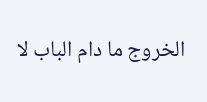الخروج ما دام الباب لا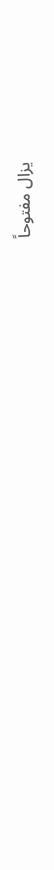يزال مفتوحاً